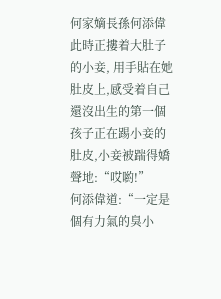何家嫡長孫何添偉此時正摟着大肚子的小妾, 用手貼在她肚皮上,感受着自己還沒出生的第一個孩子正在踢小妾的肚皮,小妾被踹得嬌聲地:“哎喲!”
何添偉道:“一定是個有力氣的臭小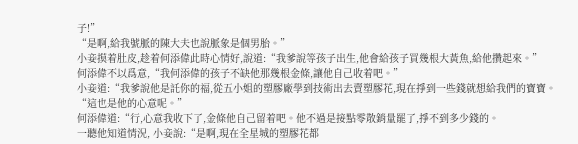子!”
“是啊,給我號脈的陳大夫也說脈象是個男胎。”
小妾摸着肚皮,趁着何添偉此時心情好,說道:“我爹說等孩子出生,他會給孩子買幾根大黃魚,給他攢起來。”
何添偉不以爲意,“我何添偉的孩子不缺他那幾根金條,讓他自己收着吧。”
小妾道:“我爹說他是託你的福,從五小姐的塑膠廠學到技術出去賣塑膠花,現在掙到一些錢就想給我們的寶寶。
“這也是他的心意呢。”
何添偉道:“行,心意我收下了,金條他自己留着吧。他不過是接點零散銷量罷了,掙不到多少錢的。
一聽他知道情況, 小妾說:“是啊,現在全星城的塑膠花都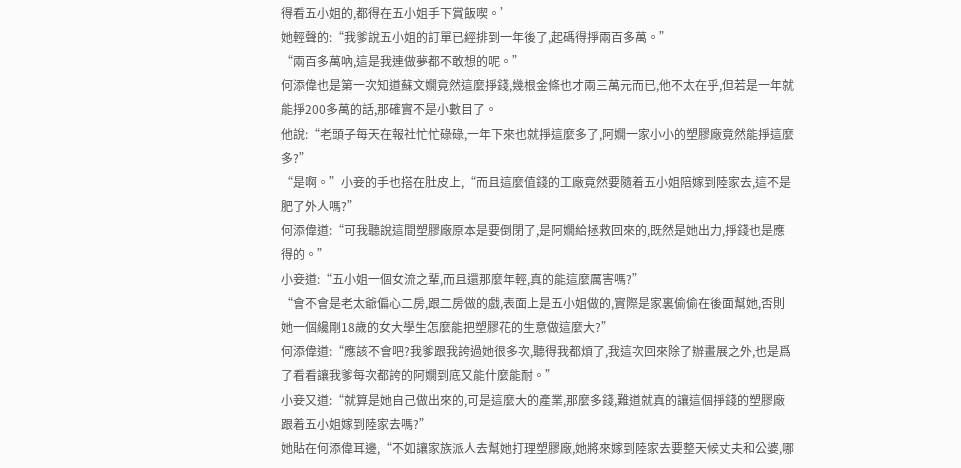得看五小姐的,都得在五小姐手下賞飯喫。’
她輕聲的:“我爹說五小姐的訂單已經排到一年後了,起碼得掙兩百多萬。”
“兩百多萬吶,這是我連做夢都不敢想的呢。”
何添偉也是第一次知道蘇文嫺竟然這麼掙錢,幾根金條也才兩三萬元而已,他不太在乎,但若是一年就能掙200多萬的話,那確實不是小數目了。
他說:“老頭子每天在報社忙忙碌碌,一年下來也就掙這麼多了,阿嫺一家小小的塑膠廠竟然能掙這麼多?”
“是啊。”小妾的手也搭在肚皮上,“而且這麼值錢的工廠竟然要隨着五小姐陪嫁到陸家去,這不是肥了外人嗎?”
何添偉道:“可我聽說這間塑膠廠原本是要倒閉了,是阿嫺給拯救回來的,既然是她出力,掙錢也是應得的。”
小妾道:“五小姐一個女流之輩,而且還那麼年輕,真的能這麼厲害嗎?”
“會不會是老太爺偏心二房,跟二房做的戲,表面上是五小姐做的,實際是家裏偷偷在後面幫她,否則她一個纔剛18歲的女大學生怎麼能把塑膠花的生意做這麼大?”
何添偉道:“應該不會吧?我爹跟我誇過她很多次,聽得我都煩了,我這次回來除了辦畫展之外,也是爲了看看讓我爹每次都誇的阿嫺到底又能什麼能耐。”
小妾又道:“就算是她自己做出來的,可是這麼大的產業,那麼多錢,難道就真的讓這個掙錢的塑膠廠跟着五小姐嫁到陸家去嗎?”
她貼在何添偉耳邊,“不如讓家族派人去幫她打理塑膠廠,她將來嫁到陸家去要整天候丈夫和公婆,哪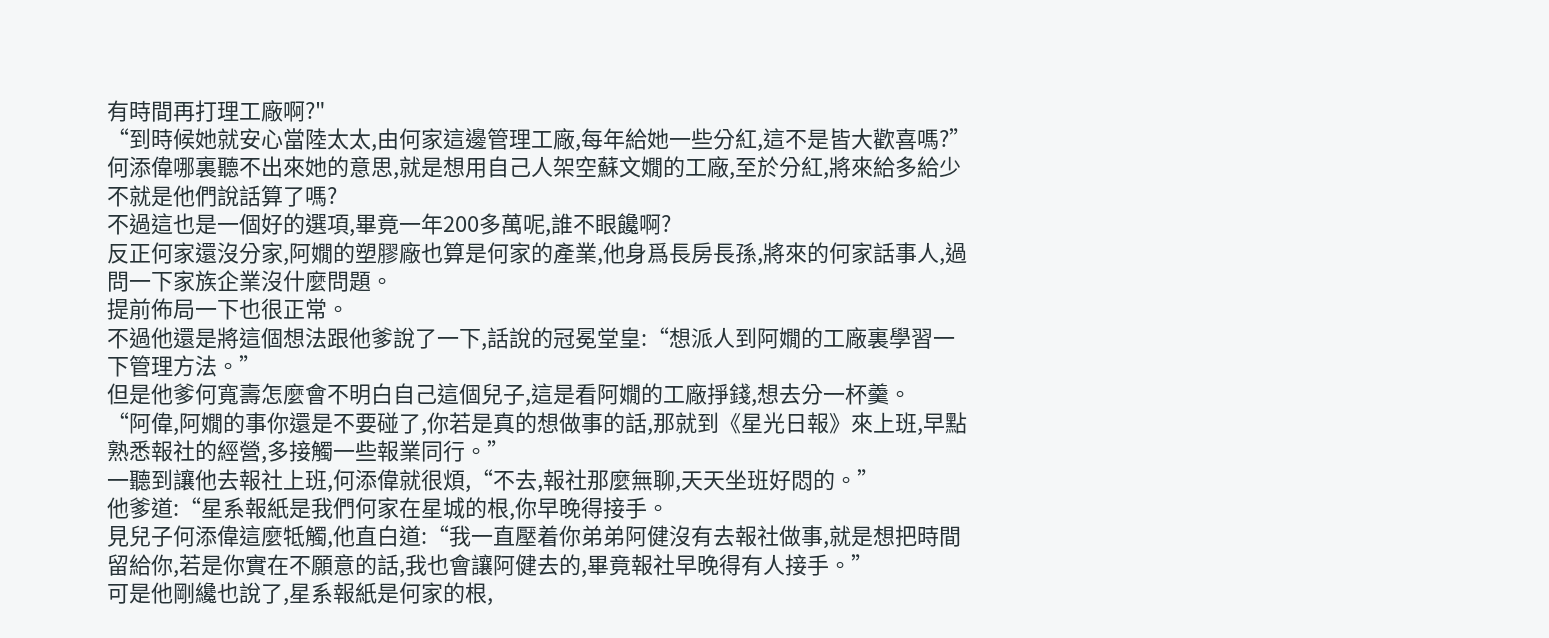有時間再打理工廠啊?"
“到時候她就安心當陸太太,由何家這邊管理工廠,每年給她一些分紅,這不是皆大歡喜嗎?”
何添偉哪裏聽不出來她的意思,就是想用自己人架空蘇文嫺的工廠,至於分紅,將來給多給少不就是他們說話算了嗎?
不過這也是一個好的選項,畢竟一年200多萬呢,誰不眼饞啊?
反正何家還沒分家,阿嫺的塑膠廠也算是何家的產業,他身爲長房長孫,將來的何家話事人,過問一下家族企業沒什麼問題。
提前佈局一下也很正常。
不過他還是將這個想法跟他爹說了一下,話說的冠冕堂皇:“想派人到阿嫺的工廠裏學習一下管理方法。”
但是他爹何寬壽怎麼會不明白自己這個兒子,這是看阿嫺的工廠掙錢,想去分一杯羹。
“阿偉,阿嫺的事你還是不要碰了,你若是真的想做事的話,那就到《星光日報》來上班,早點熟悉報社的經營,多接觸一些報業同行。”
一聽到讓他去報社上班,何添偉就很煩,“不去,報社那麼無聊,天天坐班好悶的。”
他爹道:“星系報紙是我們何家在星城的根,你早晚得接手。
見兒子何添偉這麼牴觸,他直白道:“我一直壓着你弟弟阿健沒有去報社做事,就是想把時間留給你,若是你實在不願意的話,我也會讓阿健去的,畢竟報社早晚得有人接手。”
可是他剛纔也說了,星系報紙是何家的根,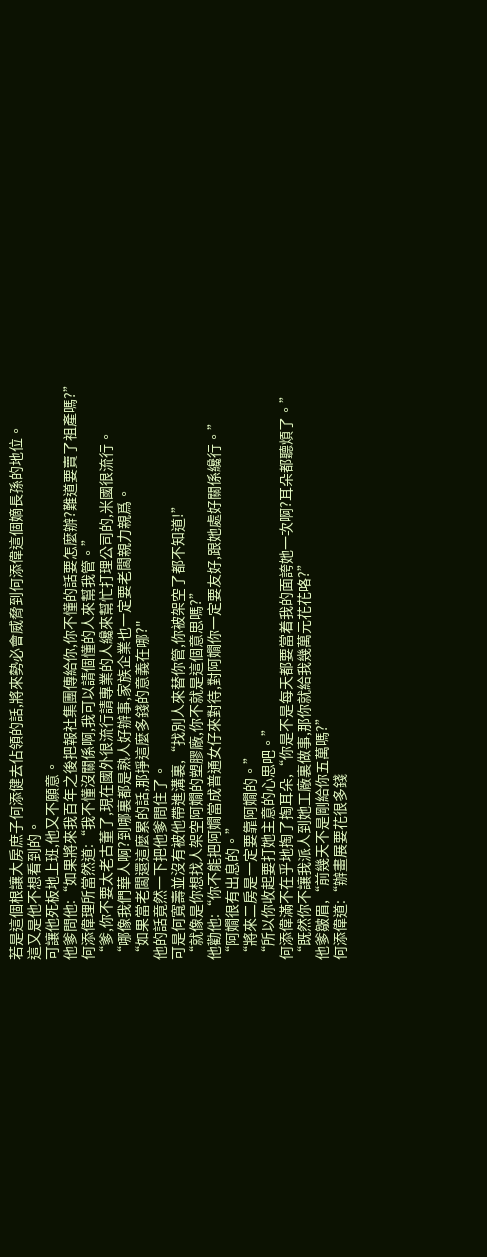若是這個根讓大房庶子何添健去佔領的話,將來勢必會威脅到何添偉這個嫡長孫的地位。
這又是他不想看到的。
可讓他死板地上班,他又不願意。
他爹問他:“如果將來我百年之後把報社集團傳給你,你不懂的話要怎麼辦?難道要賣了祖產嗎?”
何添偉理所當然道:“我不懂沒關係啊,我可以請個懂的人來幫我管。”
“爹,你不要太老古董了,現在國外很流行請專業的人纔來幫忙打理公司的,米國很流行。
“哪像我們華人啊?到哪裏都是熟人好辦事,家族企業也一定要老闆親力親爲。
“如果當老闆還這麼累的話,那掙這麼多錢的意義在哪?"
他的話竟然一下把他爹問住了。
可是何寬壽並沒有被他帶進溝裏,“找別人來替你管,你被架空了都不知道!”
“就像是你想找人架空阿嫺的塑膠廠,你不就是這個意思嗎?”
他勸他:“你不能把阿嫺當成普通女仔來對待,對阿嫺你一定要友好,跟她處好關係纔行。”
“阿嫺很有出息的。”
“將來二房是一定要靠阿嫺的。”
“所以你收起要打她主意的心思吧。”
何添偉滿不在乎地掏了掏耳朵,“你是不是每天都要當着我的面誇她一次啊?耳朵都聽煩了。”
“既然你不讓我派人到她工廠裏做事,那你就給我幾萬元花花咯?”
他爹皺眉,“前幾天不是剛給你五萬嗎?”
何添偉道:“辦畫展要花很多錢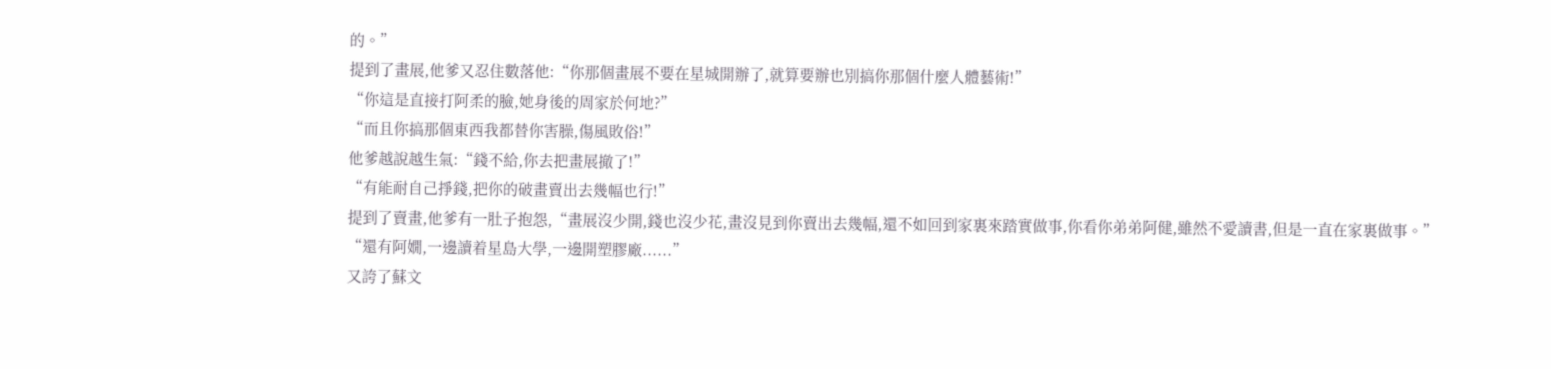的。”
提到了畫展,他爹又忍住數落他:“你那個畫展不要在星城開辦了,就算要辦也別搞你那個什麼人體藝術!”
“你這是直接打阿柔的臉,她身後的周家於何地?”
“而且你搞那個東西我都替你害臊,傷風敗俗!”
他爹越說越生氣:“錢不給,你去把畫展撤了!”
“有能耐自己掙錢,把你的破畫賣出去幾幅也行!”
提到了賣畫,他爹有一肚子抱怨,“畫展沒少開,錢也沒少花,畫沒見到你賣出去幾幅,還不如回到家裏來踏實做事,你看你弟弟阿健,雖然不愛讀書,但是一直在家裏做事。”
“還有阿嫺,一邊讀着星島大學,一邊開塑膠廠......”
又誇了蘇文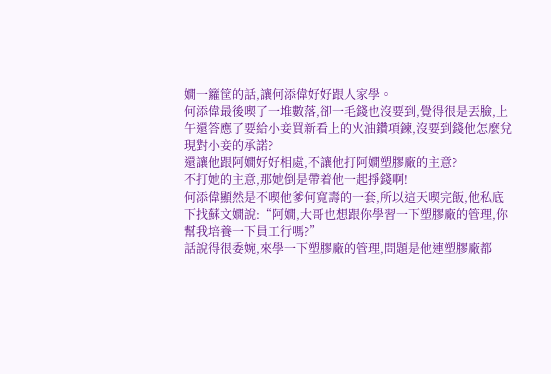嫺一籮筐的話,讓何添偉好好跟人家學。
何添偉最後喫了一堆數落,卻一毛錢也沒要到,覺得很是丟臉,上午還答應了要給小妾買新看上的火油鑽項鍊,沒要到錢他怎麼兌現對小妾的承諾?
還讓他跟阿嫺好好相處,不讓他打阿嫺塑膠廠的主意?
不打她的主意,那她倒是帶着他一起掙錢啊!
何添偉顯然是不喫他爹何寬壽的一套,所以這天喫完飯,他私底下找蘇文嫺說:“阿嫺,大哥也想跟你學習一下塑膠廠的管理,你幫我培養一下員工行嗎?”
話說得很委婉,來學一下塑膠廠的管理,問題是他連塑膠廠都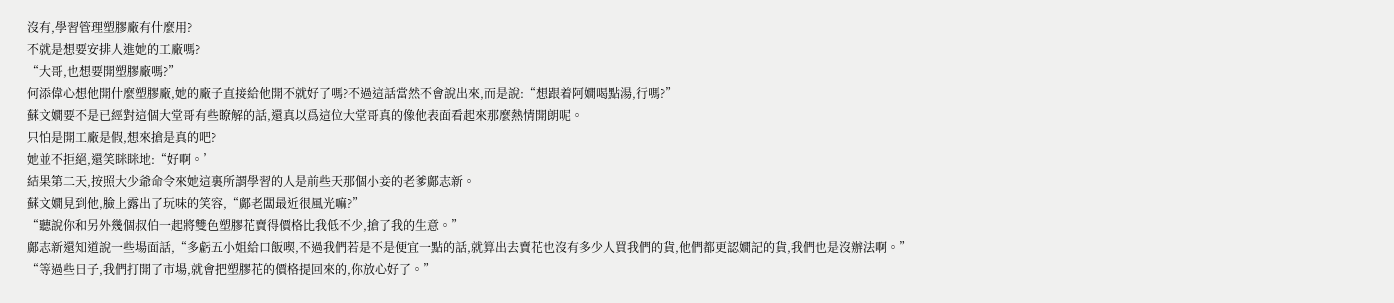沒有,學習管理塑膠廠有什麼用?
不就是想要安排人進她的工廠嗎?
“大哥,也想要開塑膠廠嗎?”
何添偉心想他開什麼塑膠廠,她的廠子直接給他開不就好了嗎?不過這話當然不會說出來,而是說:“想跟着阿嫺喝點湯,行嗎?”
蘇文嫺要不是已經對這個大堂哥有些瞭解的話,還真以爲這位大堂哥真的像他表面看起來那麼熱情開朗呢。
只怕是開工廠是假,想來搶是真的吧?
她並不拒絕,還笑眯眯地:“好啊。’
結果第二天,按照大少爺命令來她這裏所謂學習的人是前些天那個小妾的老爹鄺志新。
蘇文嫺見到他,臉上露出了玩味的笑容,“鄺老闆最近很風光嘛?”
“聽說你和另外幾個叔伯一起將雙色塑膠花賣得價格比我低不少,搶了我的生意。”
鄺志新還知道說一些場面話,“多虧五小姐給口飯喫,不過我們若是不是便宜一點的話,就算出去賣花也沒有多少人買我們的貨,他們都更認嫺記的貨,我們也是沒辦法啊。”
“等過些日子,我們打開了市場,就會把塑膠花的價格提回來的,你放心好了。”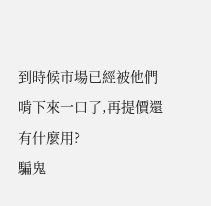到時候市場已經被他們啃下來一口了,再提價還有什麼用?
騙鬼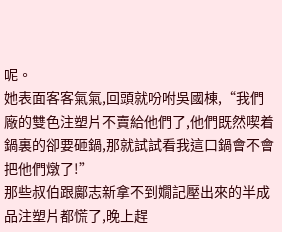呢。
她表面客客氣氣,回頭就吩咐吳國棟,“我們廠的雙色注塑片不賣給他們了,他們既然喫着鍋裏的卻要砸鍋,那就試試看我這口鍋會不會把他們燉了!”
那些叔伯跟鄺志新拿不到嫺記壓出來的半成品注塑片都慌了,晚上趕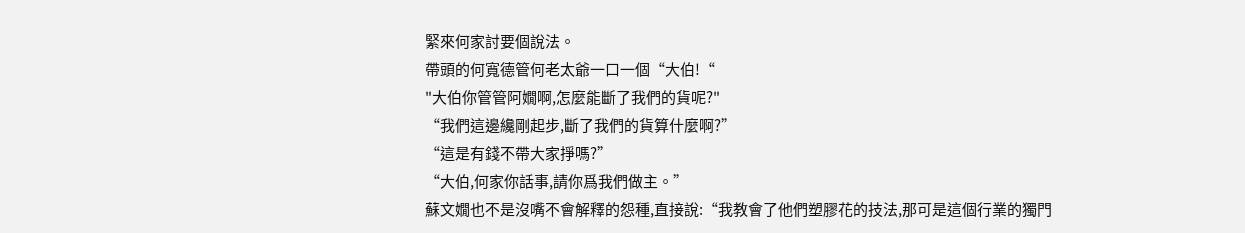緊來何家討要個說法。
帶頭的何寬德管何老太爺一口一個“大伯!“
"大伯你管管阿嫺啊,怎麼能斷了我們的貨呢?"
“我們這邊纔剛起步,斷了我們的貨算什麼啊?”
“這是有錢不帶大家掙嗎?”
“大伯,何家你話事,請你爲我們做主。”
蘇文嫺也不是沒嘴不會解釋的怨種,直接說:“我教會了他們塑膠花的技法,那可是這個行業的獨門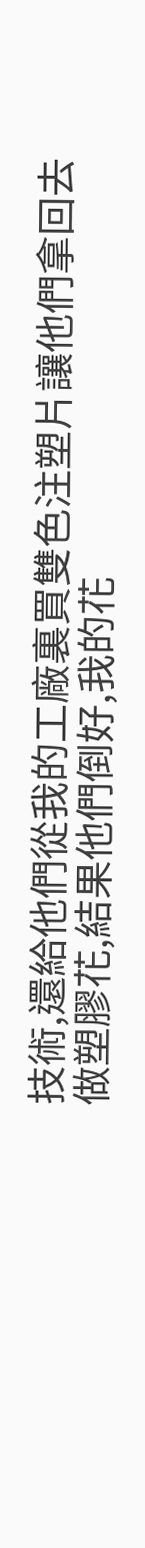技術,還給他們從我的工廠裏買雙色注塑片讓他們拿回去做塑膠花,結果他們倒好,我的花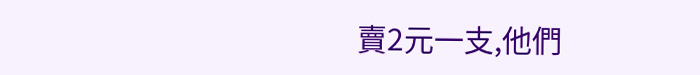賣2元一支,他們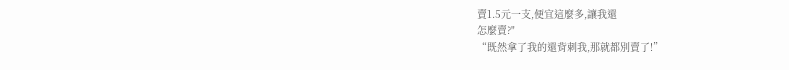賣1.5元一支,便宜這麼多,讓我還
怎麼賣?"
“既然拿了我的還背刺我,那就都別賣了!”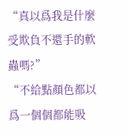“真以爲我是什麼受欺負不還手的軟蟲嗎?”
“不給點顏色都以爲一個個都能吸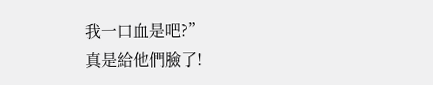我一口血是吧?”
真是給他們臉了!